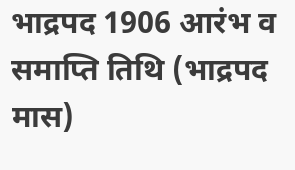भाद्रपद 1906 आरंभ व समाप्ति तिथि (भाद्रपद मास)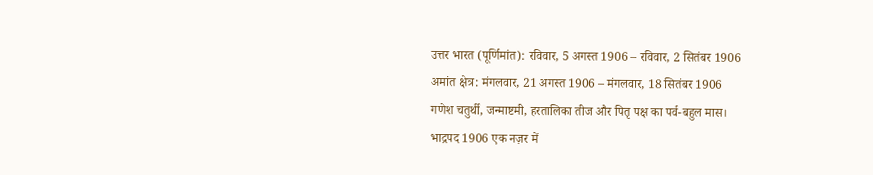उत्तर भारत (पूर्णिमांत): रविवार, 5 अगस्त 1906 – रविवार, 2 सितंबर 1906
अमांत क्षेत्र: मंगलवार, 21 अगस्त 1906 – मंगलवार, 18 सितंबर 1906
गणेश चतुर्थी, जन्माष्टमी, हरतालिका तीज और पितृ पक्ष का पर्व-बहुल मास।
भाद्रपद 1906 एक नज़र में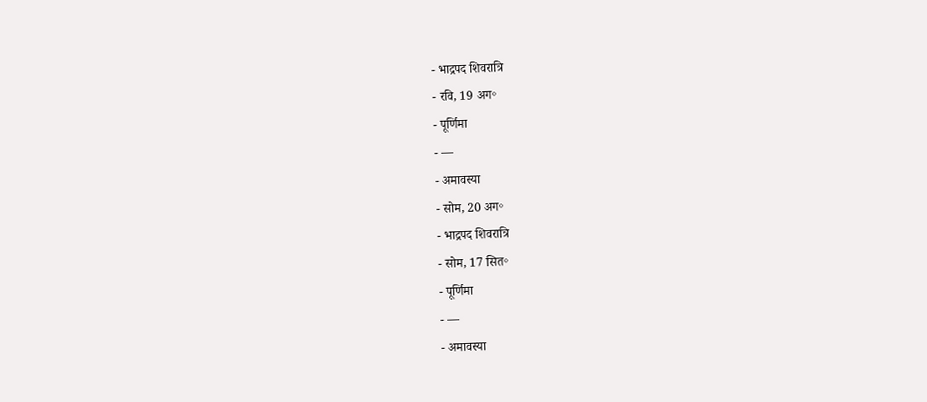- भाद्रपद शिवरात्रि
- रवि, 19 अग॰
- पूर्णिमा
- —
- अमावस्या
- सोम, 20 अग॰
- भाद्रपद शिवरात्रि
- सोम, 17 सित॰
- पूर्णिमा
- —
- अमावस्या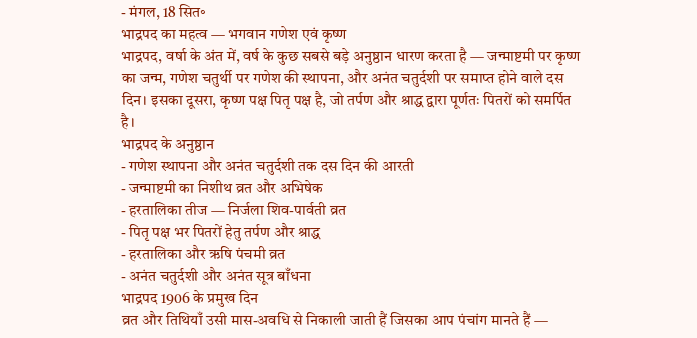- मंगल, 18 सित॰
भाद्रपद का महत्व — भगवान गणेश एवं कृष्ण
भाद्रपद, वर्षा के अंत में, वर्ष के कुछ सबसे बड़े अनुष्ठान धारण करता है — जन्माष्टमी पर कृष्ण का जन्म, गणेश चतुर्थी पर गणेश की स्थापना, और अनंत चतुर्दशी पर समाप्त होने वाले दस दिन। इसका दूसरा, कृष्ण पक्ष पितृ पक्ष है, जो तर्पण और श्राद्ध द्वारा पूर्णतः पितरों को समर्पित है।
भाद्रपद के अनुष्ठान
- गणेश स्थापना और अनंत चतुर्दशी तक दस दिन की आरती
- जन्माष्टमी का निशीथ व्रत और अभिषेक
- हरतालिका तीज — निर्जला शिव-पार्वती व्रत
- पितृ पक्ष भर पितरों हेतु तर्पण और श्राद्ध
- हरतालिका और ऋषि पंचमी व्रत
- अनंत चतुर्दशी और अनंत सूत्र बाँधना
भाद्रपद 1906 के प्रमुख दिन
व्रत और तिथियाँ उसी मास-अवधि से निकाली जाती हैं जिसका आप पंचांग मानते हैं —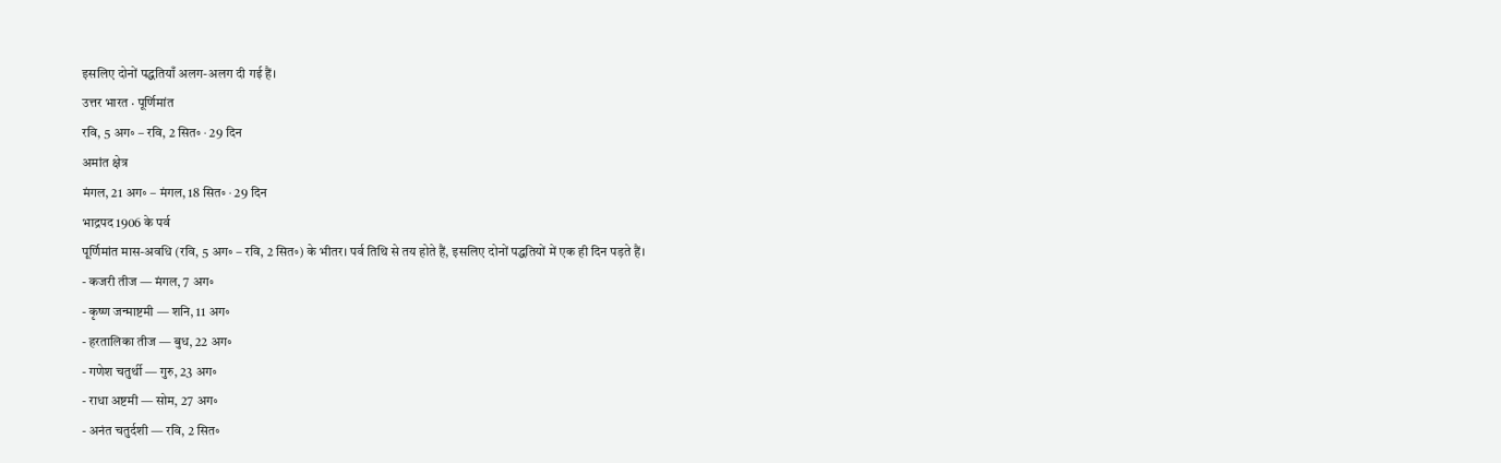इसलिए दोनों पद्धतियाँ अलग-अलग दी गई हैं।
उत्तर भारत · पूर्णिमांत
रवि, 5 अग॰ – रवि, 2 सित॰ · 29 दिन
अमांत क्षेत्र
मंगल, 21 अग॰ – मंगल, 18 सित॰ · 29 दिन
भाद्रपद 1906 के पर्व
पूर्णिमांत मास-अवधि (रवि, 5 अग॰ – रवि, 2 सित॰) के भीतर। पर्व तिथि से तय होते हैं, इसलिए दोनों पद्धतियों में एक ही दिन पड़ते हैं।
- कजरी तीज — मंगल, 7 अग॰
- कृष्ण जन्माष्टमी — शनि, 11 अग॰
- हरतालिका तीज — बुध, 22 अग॰
- गणेश चतुर्थी — गुरु, 23 अग॰
- राधा अष्टमी — सोम, 27 अग॰
- अनंत चतुर्दशी — रवि, 2 सित॰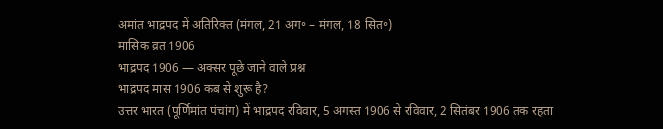अमांत भाद्रपद में अतिरिक्त (मंगल, 21 अग॰ – मंगल, 18 सित॰)
मासिक व्रत 1906
भाद्रपद 1906 — अक्सर पूछे जाने वाले प्रश्न
भाद्रपद मास 1906 कब से शुरू है?
उत्तर भारत (पूर्णिमांत पंचांग) में भाद्रपद रविवार, 5 अगस्त 1906 से रविवार, 2 सितंबर 1906 तक रहता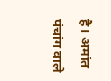है। अमांत पंचांग वाले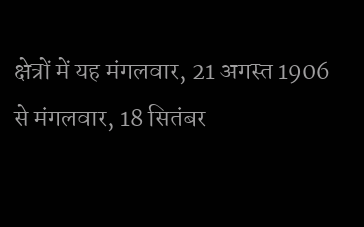क्षेत्रों में यह मंगलवार, 21 अगस्त 1906 से मंगलवार, 18 सितंबर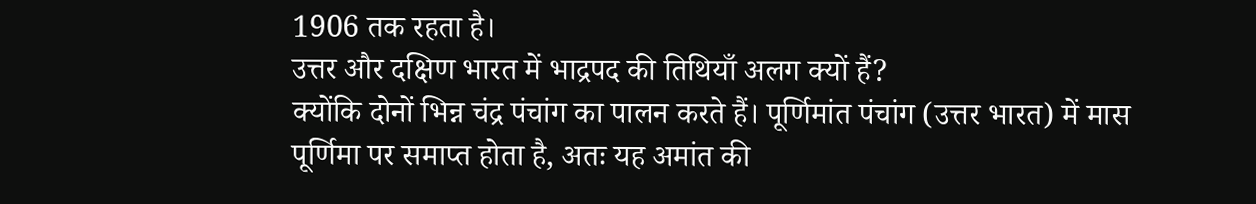1906 तक रहता है।
उत्तर और दक्षिण भारत में भाद्रपद की तिथियाँ अलग क्यों हैं?
क्योंकि दोनों भिन्न चंद्र पंचांग का पालन करते हैं। पूर्णिमांत पंचांग (उत्तर भारत) में मास पूर्णिमा पर समाप्त होता है, अतः यह अमांत की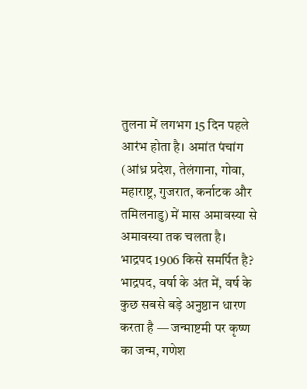तुलना में लगभग 15 दिन पहले आरंभ होता है। अमांत पंचांग (आंध्र प्रदेश, तेलंगाना, गोवा, महाराष्ट्र, गुजरात, कर्नाटक और तमिलनाडु) में मास अमावस्या से अमावस्या तक चलता है।
भाद्रपद 1906 किसे समर्पित है?
भाद्रपद, वर्षा के अंत में, वर्ष के कुछ सबसे बड़े अनुष्ठान धारण करता है — जन्माष्टमी पर कृष्ण का जन्म, गणेश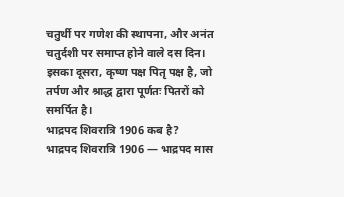चतुर्थी पर गणेश की स्थापना, और अनंत चतुर्दशी पर समाप्त होने वाले दस दिन। इसका दूसरा, कृष्ण पक्ष पितृ पक्ष है, जो तर्पण और श्राद्ध द्वारा पूर्णतः पितरों को समर्पित है।
भाद्रपद शिवरात्रि 1906 कब है?
भाद्रपद शिवरात्रि 1906 — भाद्रपद मास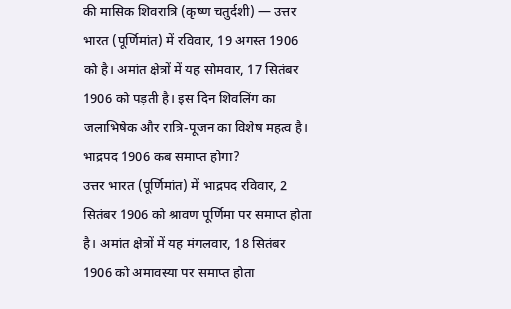की मासिक शिवरात्रि (कृष्ण चतुर्दशी) — उत्तर भारत (पूर्णिमांत) में रविवार, 19 अगस्त 1906 को है। अमांत क्षेत्रों में यह सोमवार, 17 सितंबर 1906 को पड़ती है। इस दिन शिवलिंग का जलाभिषेक और रात्रि-पूजन का विशेष महत्व है।
भाद्रपद 1906 कब समाप्त होगा?
उत्तर भारत (पूर्णिमांत) में भाद्रपद रविवार, 2 सितंबर 1906 को श्रावण पूर्णिमा पर समाप्त होता है। अमांत क्षेत्रों में यह मंगलवार, 18 सितंबर 1906 को अमावस्या पर समाप्त होता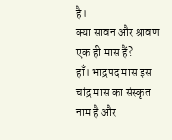है।
क्या सावन और श्रावण एक ही मास हैं?
हाँ। भाद्रपद मास इस चांद्र मास का संस्कृत नाम है और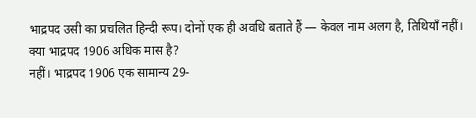भाद्रपद उसी का प्रचलित हिन्दी रूप। दोनों एक ही अवधि बताते हैं — केवल नाम अलग है, तिथियाँ नहीं।
क्या भाद्रपद 1906 अधिक मास है?
नहीं। भाद्रपद 1906 एक सामान्य 29-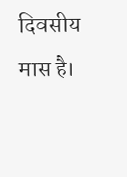दिवसीय मास है।